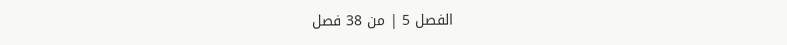الفصل 5 | من 38 فصل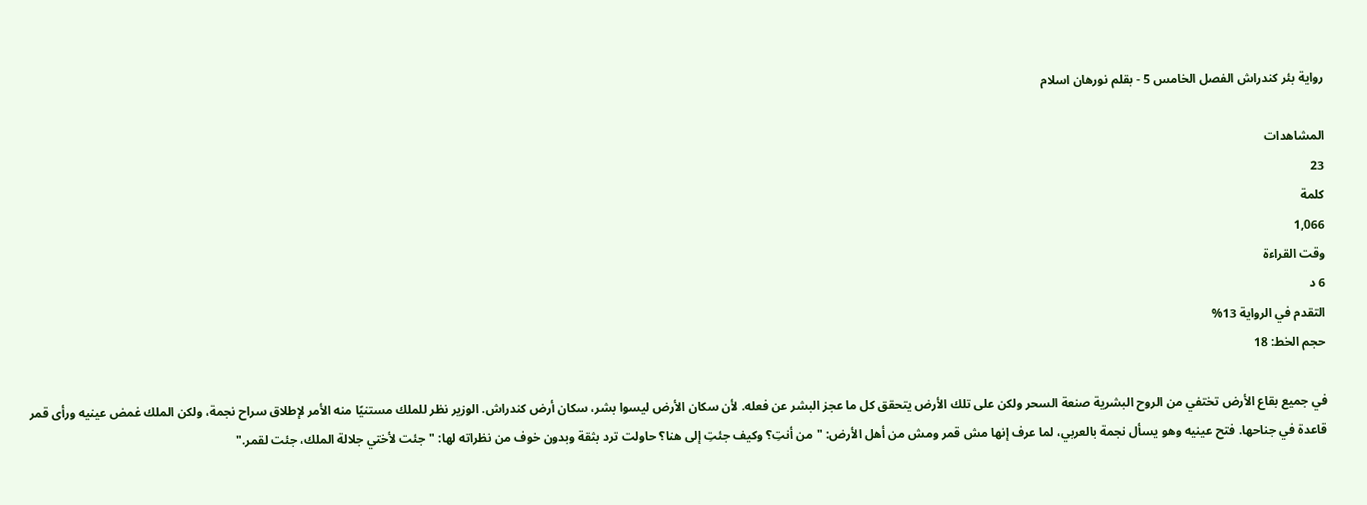رواية بئر كندراش الفصل الخامس 5 - بقلم نورهان اسلام

المشاهدات
23
كلمة
1,066
وقت القراءة
6 د
التقدم في الرواية 13%
حجم الخط: 18

في جميع بقاع الأرض تختفي من الروح البشرية صنعة السحر ولكن على تلك الأرض يتحقق كل ما عجز البشر عن فعله. لأن سكان الأرض ليسوا بشر، سكان أرض كندراش. الوزير نظر للملك مستنيًا منه الأمر لإطلاق سراح نجمة، ولكن الملك غمض عينيه ورأى قمر قاعدة في جناحها. فتح عينيه وهو يسأل نجمة بالعربي، لما عرف إنها مش قمر ومش من أهل الأرض: "من أنتِ؟ وكيف جئتِ إلى هنا؟ حاولت ترد بثقة وبدون خوف من نظراته لها: "جئت لأختي جلالة الملك، جئت لقمر."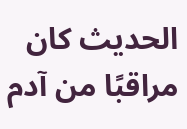الحديث كان مراقبًا من آدم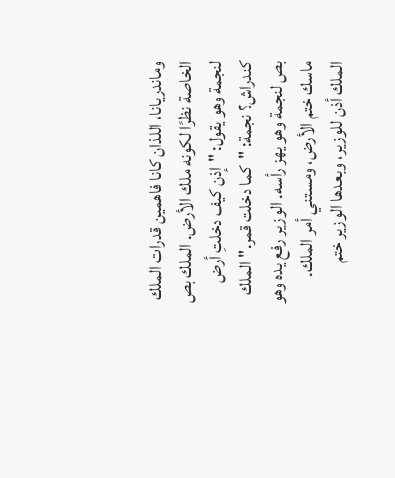وماندريانا، اللذان كانا فاهمين قدرات الملك الخاصة نظرًا لكونه ملك الأرض. الملك بص لنجمة وهو يقول: "إذن كيف دخلتِ أرض كندراش؟ نجمة: "كما دخلت قمر." الملك بص لنجمة وهو يهز رأسه. الوزير رفع يده وهو ماسك ختم الأرض، ومستني أمر الملك. الملك أذن للوزير، وبعدها الوزير ختم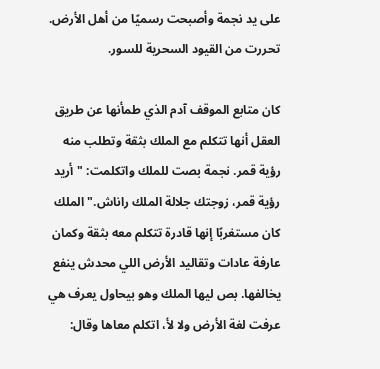على يد نجمة وأصبحت رسميًا من أهل الأرض. تحررت من القيود السحرية للسور.

كان متابع الموقف آدم الذي طمأنها عن طريق العقل أنها تتكلم مع الملك بثقة وتطلب منه رؤية قمر. نجمة بصت للملك واتكلمت: "أريد رؤية قمر، زوجتك جلالة الملك راناش." الملك كان مستغربًا إنها قادرة تتكلم معه بثقة وكمان عارفة عادات وتقاليد الأرض اللي محدش ينفع يخالفها. بص ليها الملك وهو بيحاول يعرف هي عرفت لغة الأرض ولا لأ، اتكلم معاها وقال: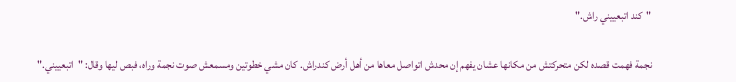"كند اتبعييني راش."

نجمة فهمت قصده لكن متحركتش من مكانها عشان يفهم إن محدش اتواصل معاها من أهل أرض كندراش. كان مشي خطوتين ومسمعش صوت نجمة وراه، فبص ليها وقال: "اتبعييني."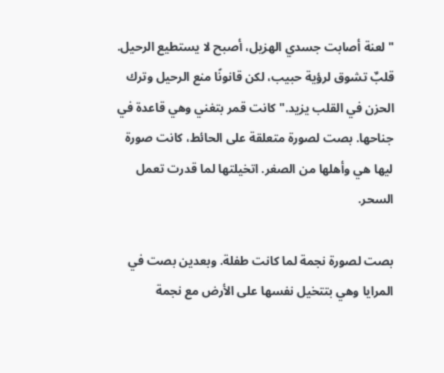"لعنة أصابت جسدي الهزيل، أصبح لا يستطيع الرحيل. قلبٌ تشوق لرؤية حبيب، لكن قانونًا منع الرحيل وترك الحزن في القلب يزيد." كانت قمر بتغني وهي قاعدة في جناحها. بصت لصورة متعلقة على الحائط، كانت صورة ليها هي وأهلها من الصغر. اتخيلتها لما قدرت تعمل السحر.

بصت لصورة نجمة لما كانت طفلة. وبعدين بصت في المرايا وهي بتتخيل نفسها على الأرض مع نجمة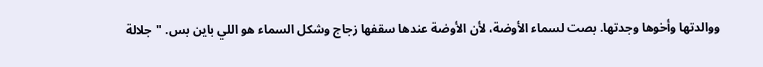ووالدتها وأخوها وجدتها. بصت لسماء الأوضة، لأن الأوضة عندها سقفها زجاج وشكل السماء هو اللي باين بس. "جلالة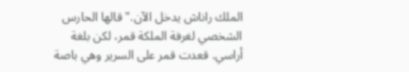الملك راناش يدخل الآن." قالها الحارس الشخصي لغرفة الملكة قمر، لكن بلغة أراسي. قعدت قمر على السرير وهي باصة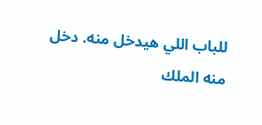للباب اللي هيدخل منه. دخل منه الملك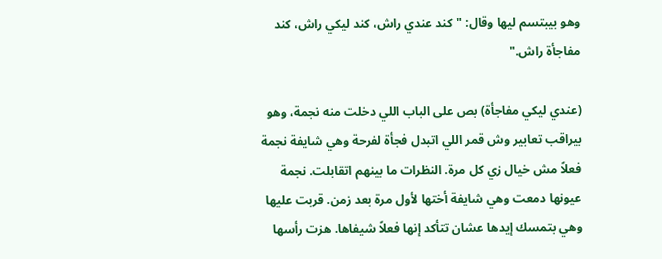وهو بيبتسم ليها وقال: "كند عندي راش، كند ليكي راش، كند مفاجأة راش."

(عندي ليكي مفاجأة) بص على الباب اللي دخلت منه نجمة، وهو بيراقب تعابير وش قمر اللي اتبدل فجأة لفرحة وهي شايفة نجمة فعلاً مش خيال زي كل مرة. النظرات ما بينهم اتقابلت. نجمة عيونها دمعت وهي شايفة أختها لأول مرة بعد زمن. قربت عليها وهي بتمسك إيدها عشان تتأكد إنها فعلاً شيفاها. هزت رأسها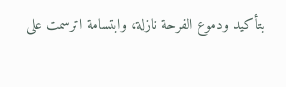بتأكيد ودموع الفرحة نازلة، وابتسامة اترسمت على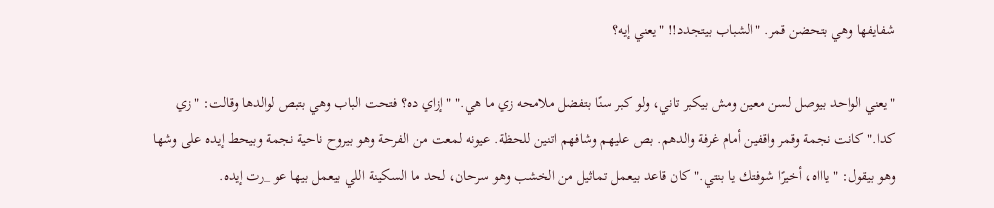شفايفها وهي بتحضن قمر. "الشباب بيتجدد!! "يعني إيه؟

"يعني الواحد بيوصل لسن معين ومش بيكبر تاني، ولو كبر سنًا بتفضل ملامحه زي ما هي." "إزاي ده؟ فتحت الباب وهي بتبص لوالدها وقالت: "زي كدا." كانت نجمة وقمر واقفين أمام غرفة والدهم. بص عليهم وشافهم اتنين للحظة. عيونه لمعت من الفرحة وهو بيروح ناحية نجمة وبيحط إيده على وشها وهو بيقول: "ياااه، أخيرًا شوفتك يا بنتي." كان قاعد بيعمل تماثيل من الخشب وهو سرحان، لحد ما السكينة اللي بيعمل بيها عو _رت إيده.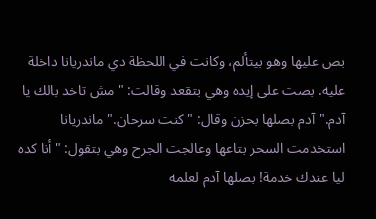بص عليها وهو بيتألم، وكانت في اللحظة دي ماندريانا داخلة عليه. بصت على إيده وهي بتقعد وقالت: "مش تاخد بالك يا آدم." آدم بصلها بحزن وقال: "كنت سرحان." ماندريانا استخدمت السحر بتاعها وعالجت الجرح وهي بتقول: "أنا كده ليا عندك خدمة! بصلها آدم لعلمه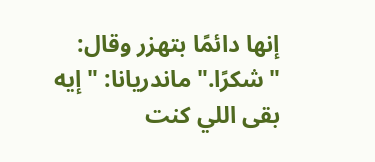إنها دائمًا بتهزر وقال: "شكرًا." ماندريانا: "إيه بقى اللي كنت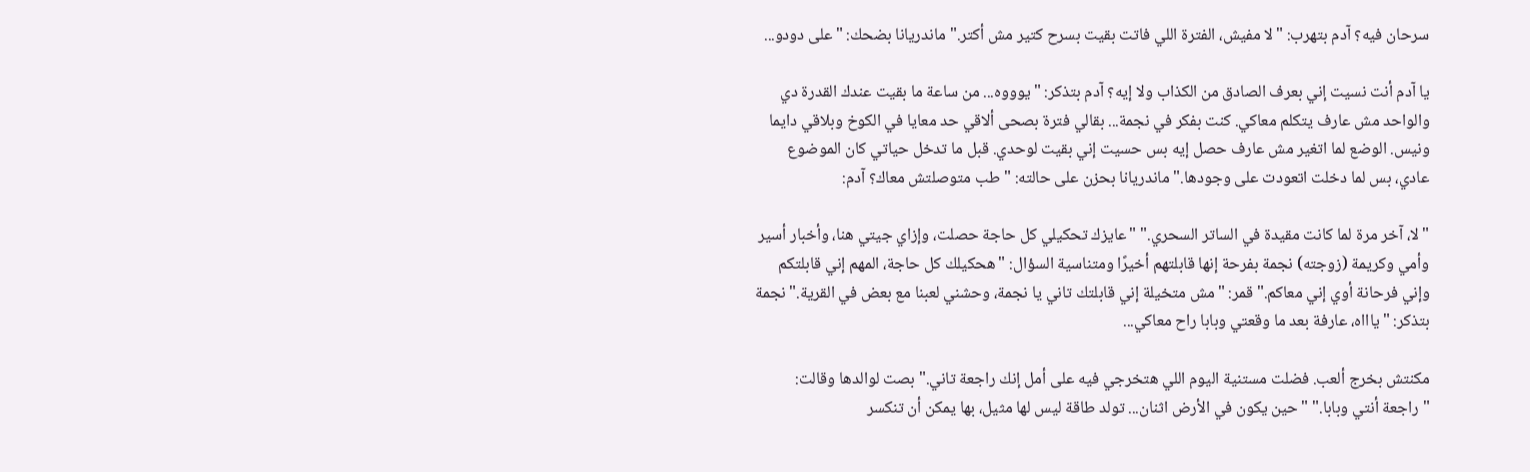سرحان فيه؟ آدم بتهرب: "لا مفيش، الفترة اللي فاتت بقيت بسرح كتير مش أكتر." ماندريانا بضحك: "على دودو...

يا آدم أنت نسيت إني بعرف الصادق من الكذاب ولا إيه؟ آدم بتذكر: "يوووه... من ساعة ما بقيت عندك القدرة دي والواحد مش عارف يتكلم معاكي. كنت بفكر في نجمة... بقالي فترة بصحى ألاقي حد معايا في الكوخ وبلاقي دايما ونيس. الوضع لما اتغير مش عارف حصل إيه بس حسيت إني بقيت لوحدي. قبل ما تدخل حياتي كان الموضوع عادي، بس لما دخلت اتعودت على وجودها." ماندريانا بحزن على حالته: "طب متوصلتش معاك؟ آدم:

"لا، آخر مرة لما كانت مقيدة في الساتر السحري." "عايزك تحكيلي كل حاجة حصلت، وإزاي جيتي هنا، وأخبار أسير وأمي وكريمة (زوجته) نجمة بفرحة إنها قابلتهم أخيرًا ومتناسية السؤال: "هحكيلك كل حاجة، المهم إني قابلتكم وإني فرحانة أوي إني معاكم." قمر: "مش متخيلة إني قابلتك تاني يا نجمة، وحشني لعبنا مع بعض في القرية." نجمة بتذكر: "ياااه، عارفة بعد ما وقعتي وبابا راح معاكي...

مكنتش بخرج ألعب. فضلت مستنية اليوم اللي هتخرجي فيه على أمل إنك راجعة تاني." بصت لوالدها وقالت: "راجعة أنتي وبابا." "حين يكون في الأرض اثنان... تولد طاقة ليس لها مثيل، بها يمكن أن تنكسر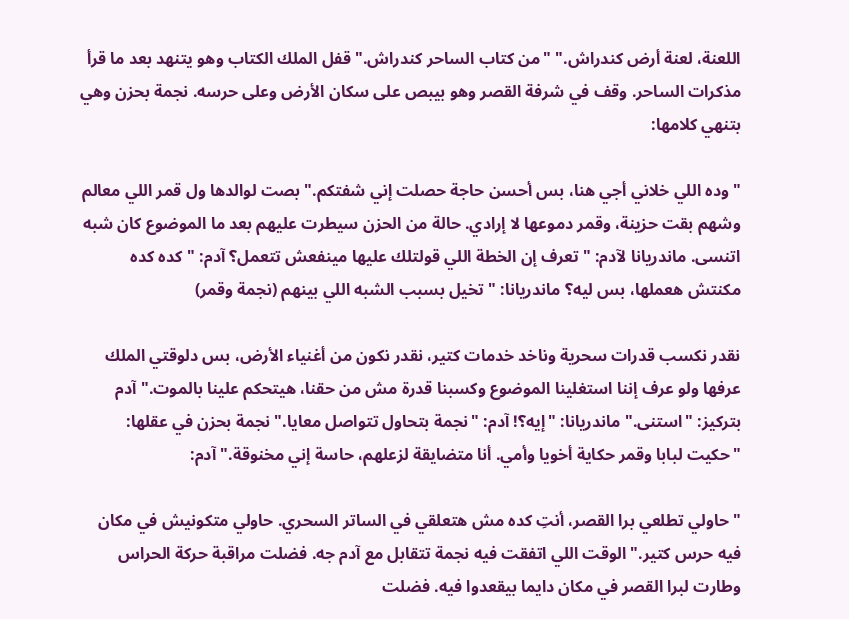اللعنة، لعنة أرض كندراش." "من كتاب الساحر كندراش." قفل الملك الكتاب وهو يتنهد بعد ما قرأ مذكرات الساحر. وقف في شرفة القصر وهو بيبص على سكان الأرض وعلى حرسه. نجمة بحزن وهي بتنهي كلامها:

"وده اللي خلاني أجي هنا، بس أحسن حاجة حصلت إني شفتكم." بصت لوالدها ول قمر اللي معالم وشهم بقت حزينة، وقمر دموعها لا إرادي. حالة من الحزن سيطرت عليهم بعد ما الموضوع كان شبه اتنسى. ماندريانا لآدم: "تعرف إن الخطة اللي قولتلك عليها مينفعش تتعمل؟ آدم: "كده كده مكنتش هعملها، بس ليه؟ ماندريانا: "تخيل بسبب الشبه اللي بينهم (نجمة وقمر)

نقدر نكسب قدرات سحرية وناخد خدمات كتير، نقدر نكون من أغنياء الأرض، بس دلوقتي الملك عرفها ولو عرف إننا استغلينا الموضوع وكسبنا قدرة مش من حقنا، هيتحكم علينا بالموت." آدم بتركيز: "استنى." ماندريانا: "إيه؟! آدم: "نجمة بتحاول تتواصل معايا." نجمة بحزن في عقلها: "حكيت لبابا وقمر حكاية أخويا وأمي. أنا متضايقة لزعلهم، حاسة إني مخنوقة." آدم:

"حاولي تطلعي برا القصر، أنتِ كده مش هتعلقي في الساتر السحري. حاولي متكونيش في مكان فيه حرس كتير." الوقت اللي اتفقت فيه نجمة تتقابل مع آدم جه. فضلت مراقبة حركة الحراس وطارت لبرا القصر في مكان دايما بيقعدوا فيه. فضلت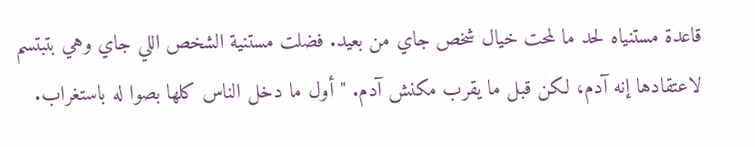قاعدة مستنياه لحد ما لمحت خيال شخص جاي من بعيد. فضلت مستنية الشخص اللي جاي وهي بتبتسم لاعتقادها إنه آدم، لكن قبل ما يقرب مكنش آدم. "أول ما دخل الناس كلها بصوا له باستغراب.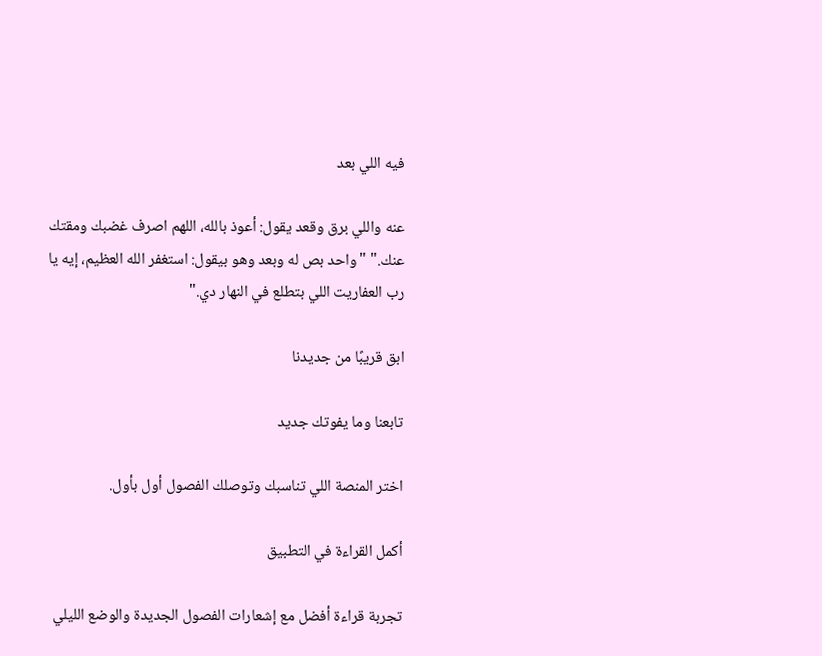فيه اللي بعد

عنه واللي برق وقعد يقول: أعوذ بالله، اللهم اصرف غضبك ومقتك عنك." "واحد بص له وبعد وهو بيقول: استغفر الله العظيم، إيه يا رب العفاريت اللي بتطلع في النهار دي."

ابق قريبًا من جديدنا

تابعنا وما يفوتك جديد

اختر المنصة اللي تناسبك وتوصلك الفصول أول بأول.

أكمل القراءة في التطبيق

تجربة قراءة أفضل مع إشعارات الفصول الجديدة والوضع الليلي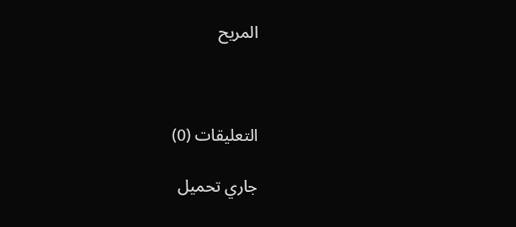المريح



التعليقات (0)

جاري تحميل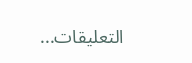التعليقات...